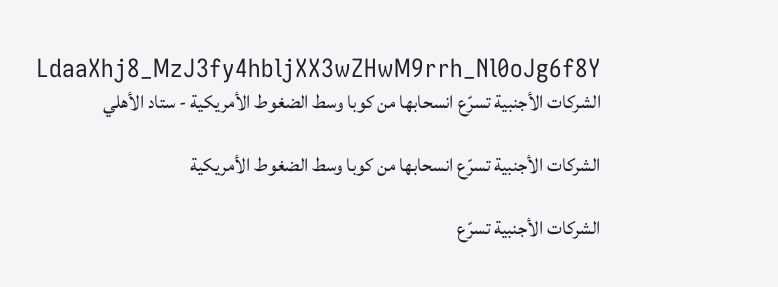LdaaXhj8_MzJ3fy4hbljXX3wZHwM9rrh_Nl0oJg6f8Y الشركات الأجنبية تسرّع انسحابها من كوبا وسط الضغوط الأمريكية - ستاد الأهلي

الشركات الأجنبية تسرّع انسحابها من كوبا وسط الضغوط الأمريكية

الشركات الأجنبية تسرّع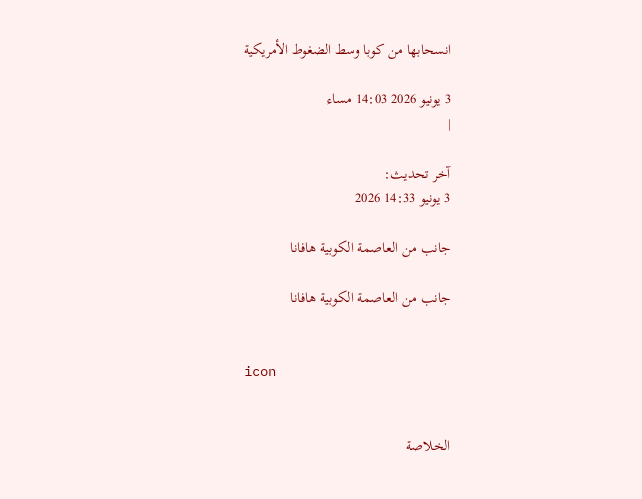انسحابها من كوبا وسط الضغوط الأمريكية

3 يونيو 2026 14:03 مساء
|

آخر تحديث:
3 يونيو 14:33 2026

جانب من العاصمة الكوبية هافانا

جانب من العاصمة الكوبية هافانا


icon


الخلاصة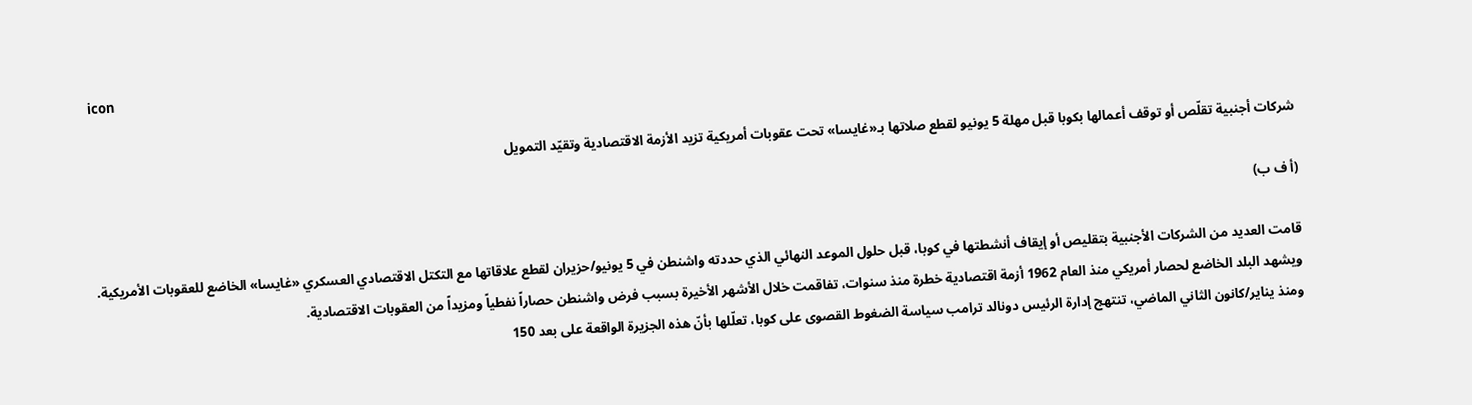icon

شركات أجنبية تقلّص أو توقف أعمالها بكوبا قبل مهلة 5 يونيو لقطع صلاتها بـ«غايسا» تحت عقوبات أمريكية تزيد الأزمة الاقتصادية وتقيّد التمويل

(أ ف ب)

قامت العديد من الشركات الأجنبية بتقليص أو إيقاف أنشطتها في كوبا، قبل حلول الموعد النهائي الذي حددته واشنطن في 5 يونيو/حزيران لقطع علاقاتها مع التكتل الاقتصادي العسكري «غايسا» الخاضع للعقوبات الأمريكية.
ويشهد البلد الخاضع لحصار أمريكي منذ العام 1962 أزمة اقتصادية خطرة منذ سنوات، تفاقمت خلال الأشهر الأخيرة بسبب فرض واشنطن حصاراً نفطياً ومزيداً من العقوبات الاقتصادية.
ومنذ يناير/كانون الثاني الماضي، تنتهج إدارة الرئيس دونالد ترامب سياسة الضغوط القصوى على كوبا، تعلّلها بأنّ هذه الجزيرة الواقعة على بعد 150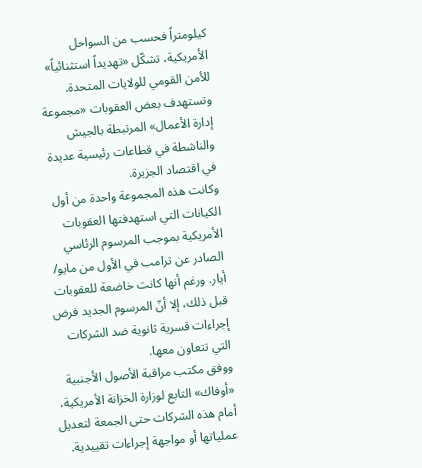كيلومتراً فحسب من السواحل الأمريكية، تشكّل «تهديداً استثنائياً» للأمن القومي للولايات المتحدة.
وتستهدف بعض العقوبات «مجموعة إدارة الأعمال» المرتبطة بالجيش والناشطة في قطاعات رئيسية عديدة في اقتصاد الجزيرة.
وكانت هذه المجموعة واحدة من أول الكيانات التي استهدفتها العقوبات الأمريكية بموجب المرسوم الرئاسي الصادر عن ترامب في الأول من مايو/ أيار. ورغم أنها كانت خاضعة للعقوبات قبل ذلك، إلا أنّ المرسوم الجديد فرض إجراءات قسرية ثانوية ضد الشركات التي تتعاون معها.
ووفق مكتب مراقبة الأصول الأجنبية «أوفاك» التابع لوزارة الخزانة الأمريكية، أمام هذه الشركات حتى الجمعة لتعديل عملياتها أو مواجهة إجراءات تقييدية.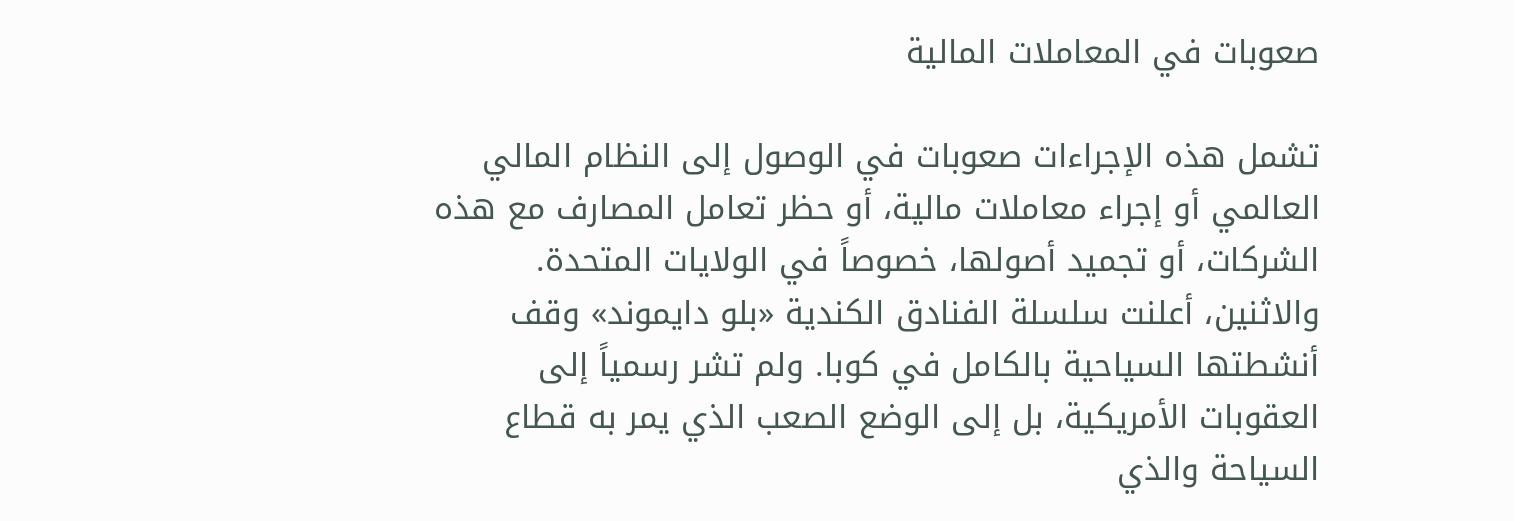صعوبات في المعاملات المالية

تشمل هذه الإجراءات صعوبات في الوصول إلى النظام المالي العالمي أو إجراء معاملات مالية، أو حظر تعامل المصارف مع هذه الشركات، أو تجميد أصولها، خصوصاً في الولايات المتحدة.
والاثنين، أعلنت سلسلة الفنادق الكندية «بلو دايموند» وقف أنشطتها السياحية بالكامل في كوبا. ولم تشر رسمياً إلى العقوبات الأمريكية، بل إلى الوضع الصعب الذي يمر به قطاع السياحة والذي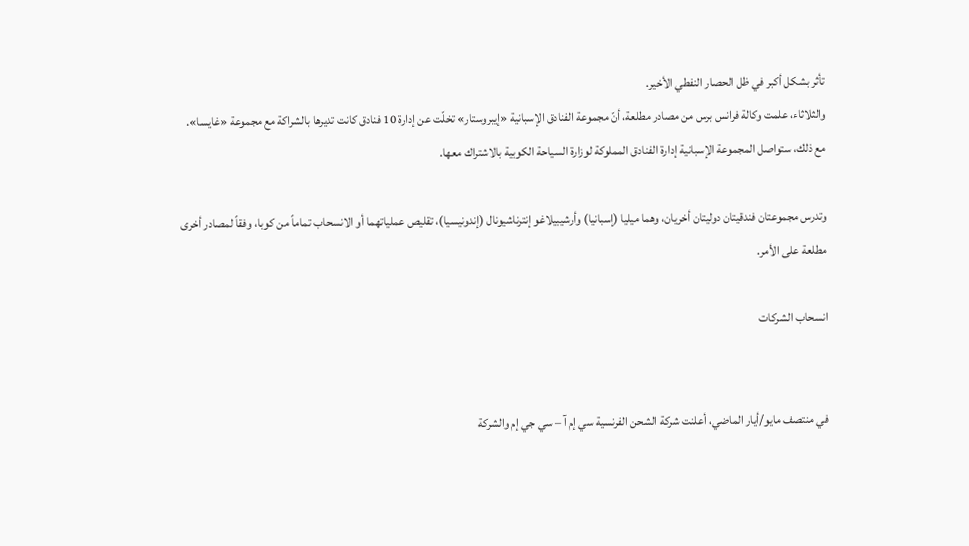تأثر بشكل أكبر في ظل الحصار النفطي الأخير.
والثلاثاء، علمت وكالة فرانس برس من مصادر مطلعة، أنّ مجموعة الفنادق الإسبانية «إيبروستار» تخلّت عن إدارة 10 فنادق كانت تديرها بالشراكة مع مجموعة «غايسا».
مع ذلك، ستواصل المجموعة الإسبانية إدارة الفنادق المملوكة لوزارة السياحة الكوبية بالاشتراك معها.

وتدرس مجموعتان فندقيتان دوليتان أخريان، وهما ميليا (إسبانيا) وأرشيبيلاغو إنترناشيونال (إندونيسيا)، تقليص عملياتهما أو الانسحاب تماماً من كوبا، وفقاً لمصادر أخرى مطلعة على الأمر.

انسحاب الشركات


في منتصف مايو/أيار الماضي، أعلنت شركة الشحن الفرنسية سي إم آ – سي جي إم والشركة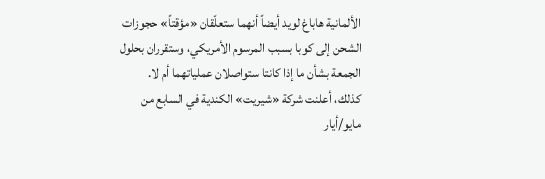الألمانية هاباغ لويد أيضاً أنهما ستعلّقان «مؤقتاً» حجوزات الشحن إلى كوبا بسبب المرسوم الأمريكي، وستقرران بحلول الجمعة بشأن ما إذا كانتا ستواصلان عملياتهما أم لا.
كذلك، أعلنت شركة «شيريت» الكندية في السابع من مايو/أيار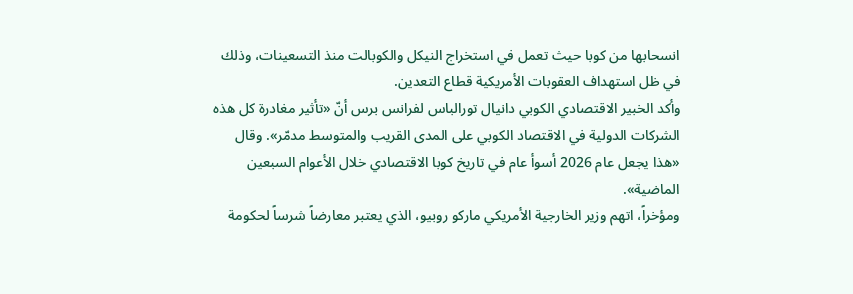انسحابها من كوبا حيث تعمل في استخراج النيكل والكوبالت منذ التسعينات، وذلك في ظل استهداف العقوبات الأمريكية قطاع التعدين.
وأكد الخبير الاقتصادي الكوبي دانيال تورالباس لفرانس برس أنّ «تأثير مغادرة كل هذه الشركات الدولية في الاقتصاد الكوبي على المدى القريب والمتوسط مدمّر». وقال «هذا يجعل عام 2026 أسوأ عام في تاريخ كوبا الاقتصادي خلال الأعوام السبعين الماضية».
ومؤخراً، اتهم وزير الخارجية الأمريكي ماركو روبيو، الذي يعتبر معارضاً شرساً لحكومة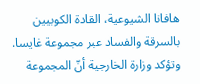هافانا الشيوعية، القادة الكوبيين بالسرقة والفساد عبر مجموعة غايسا.
وتؤكد وزارة الخارجية أنّ المجموعة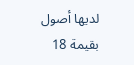لديها أصول بقيمة 18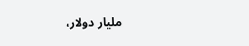مليار دولار،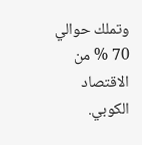وتملك حوالي 70 % من الاقتصاد الكوبي.